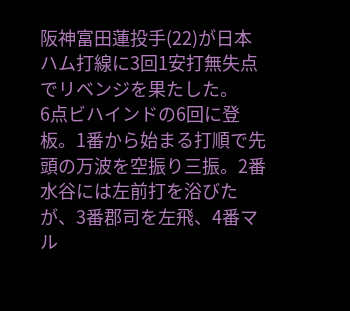阪神富田蓮投手(22)が日本ハム打線に3回1安打無失点でリベンジを果たした。
6点ビハインドの6回に登板。1番から始まる打順で先頭の万波を空振り三振。2番水谷には左前打を浴びたが、3番郡司を左飛、4番マル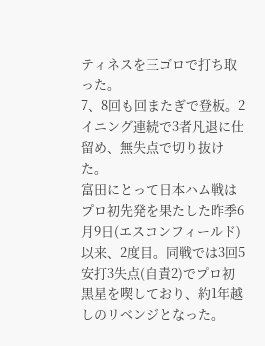ティネスを三ゴロで打ち取った。
7、8回も回またぎで登板。2イニング連続で3者凡退に仕留め、無失点で切り抜けた。
富田にとって日本ハム戦はプロ初先発を果たした昨季6月9日(エスコンフィールド)以来、2度目。同戦では3回5安打3失点(自責2)でプロ初黒星を喫しており、約1年越しのリベンジとなった。